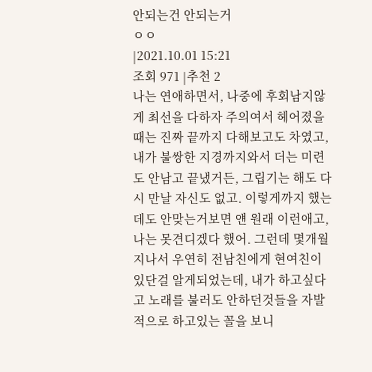안되는건 안되는거
ㅇㅇ
|2021.10.01 15:21
조회 971 |추천 2
나는 연애하면서, 나중에 후회남지않게 최선을 다하자 주의여서 헤어졌을때는 진짜 끝까지 다해보고도 차였고, 내가 불쌍한 지경까지와서 더는 미련도 안남고 끝냈거든, 그립기는 해도 다시 만날 자신도 없고. 이렇게까지 했는데도 안맞는거보면 얜 원래 이런애고, 나는 못견디겠다 했어. 그런데 몇개월 지나서 우연히 전남친에게 현여친이 있단걸 알게되었는데, 내가 하고싶다고 노래를 불러도 안하던것들을 자발적으로 하고있는 꼴을 보니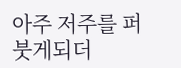아주 저주를 퍼붓게되더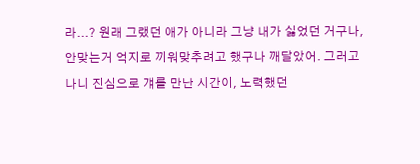라...? 원래 그랬던 애가 아니라 그냥 내가 싫었던 거구나, 안맞는거 억지로 끼워맞추려고 했구나 깨달았어. 그러고나니 진심으로 걔를 만난 시간이, 노력했던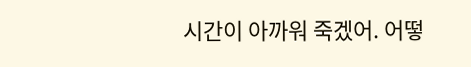시간이 아까워 죽겠어. 어떻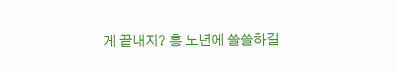게 끝내지? 흥 노년에 쓸쓸하길